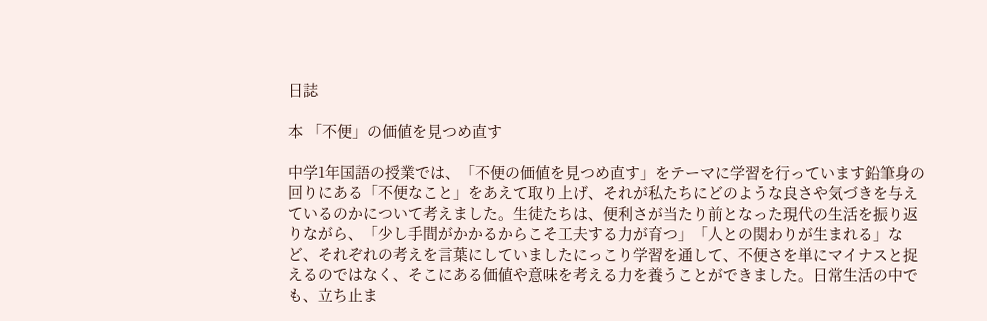日誌

本 「不便」の価値を見つめ直す

中学1年国語の授業では、「不便の価値を見つめ直す」をテーマに学習を行っています鉛筆身の回りにある「不便なこと」をあえて取り上げ、それが私たちにどのような良さや気づきを与えているのかについて考えました。生徒たちは、便利さが当たり前となった現代の生活を振り返りながら、「少し手間がかかるからこそ工夫する力が育つ」「人との関わりが生まれる」など、それぞれの考えを言葉にしていましたにっこり学習を通して、不便さを単にマイナスと捉えるのではなく、そこにある価値や意味を考える力を養うことができました。日常生活の中でも、立ち止ま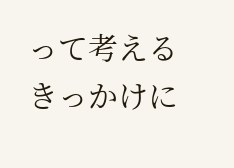って考えるきっかけに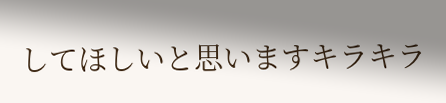してほしいと思いますキラキラ